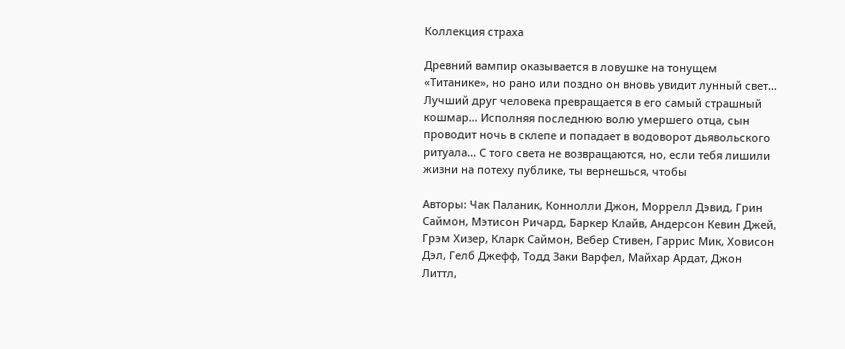Коллекция страха

Древний вампир оказывается в ловушке на тонущем «Титанике», но рано или поздно он вновь увидит лунный свет… Лучший друг человека превращается в его самый страшный кошмар… Исполняя последнюю волю умершего отца, сын проводит ночь в склепе и попадает в водоворот дьявольского ритуала… С того света не возвращаются, но, если тебя лишили жизни на потеху публике, ты вернешься, чтобы

Авторы: Чак Паланик, Коннолли Джон, Моррелл Дэвид, Грин Саймон, Мэтисон Ричард, Баркер Клайв, Андерсон Кевин Джей, Грэм Хизер, Кларк Саймон, Вебер Стивен, Гаррис Мик, Ховисон Дэл, Гелб Джефф, Тодд Заки Варфел, Майхар Ардат, Джон Литтл,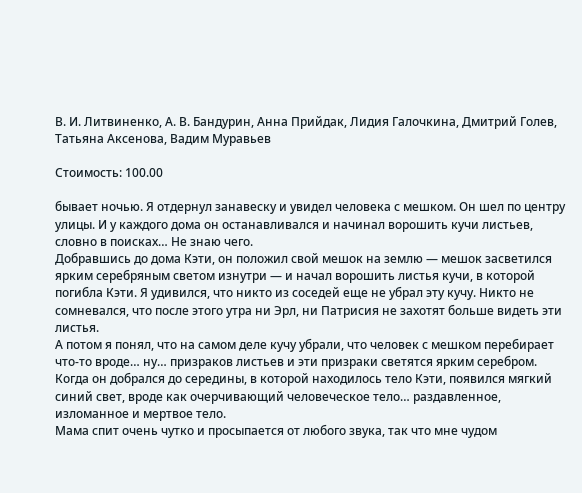В. И. Литвиненко, А. В. Бандурин, Анна Прийдак, Лидия Галочкина, Дмитрий Голев, Татьяна Аксенова, Вадим Муравьев

Стоимость: 100.00

бывает ночью. Я отдернул занавеску и увидел человека с мешком. Он шел по центру улицы. И у каждого дома он останавливался и начинал ворошить кучи листьев, словно в поисках… Не знаю чего.
Добравшись до дома Кэти, он положил свой мешок на землю — мешок засветился ярким серебряным светом изнутри — и начал ворошить листья кучи, в которой погибла Кэти. Я удивился, что никто из соседей еще не убрал эту кучу. Никто не сомневался, что после этого утра ни Эрл, ни Патрисия не захотят больше видеть эти листья.
А потом я понял, что на самом деле кучу убрали, что человек с мешком перебирает что-то вроде… ну… призраков листьев и эти призраки светятся ярким серебром. Когда он добрался до середины, в которой находилось тело Кэти, появился мягкий синий свет, вроде как очерчивающий человеческое тело… раздавленное, изломанное и мертвое тело.
Мама спит очень чутко и просыпается от любого звука, так что мне чудом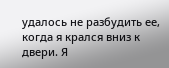удалось не разбудить ее, когда я крался вниз к двери. Я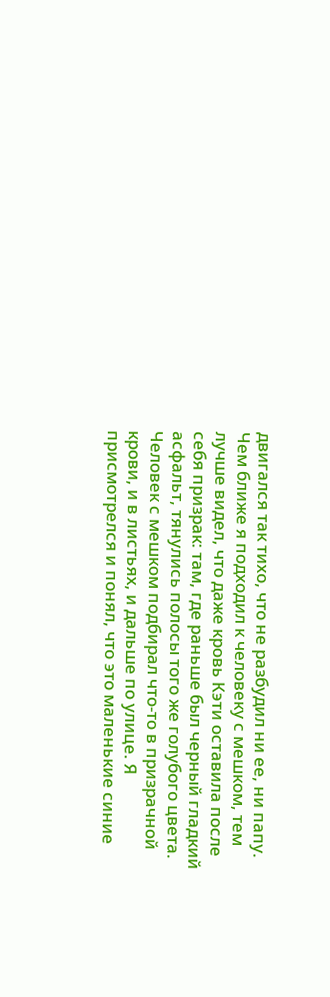двигался так тихо, что не разбудил ни ее, ни папу.
Чем ближе я подходил к человеку с мешком, тем лучше видел, что даже кровь Кэти оставила после себя призрак: там, где раньше был черный гладкий асфальт, тянулись полосы того же голубого цвета. Человек с мешком подбирал что-то в призрачной крови, и в листьях, и дальше по улице. Я присмотрелся и понял, что это маленькие синие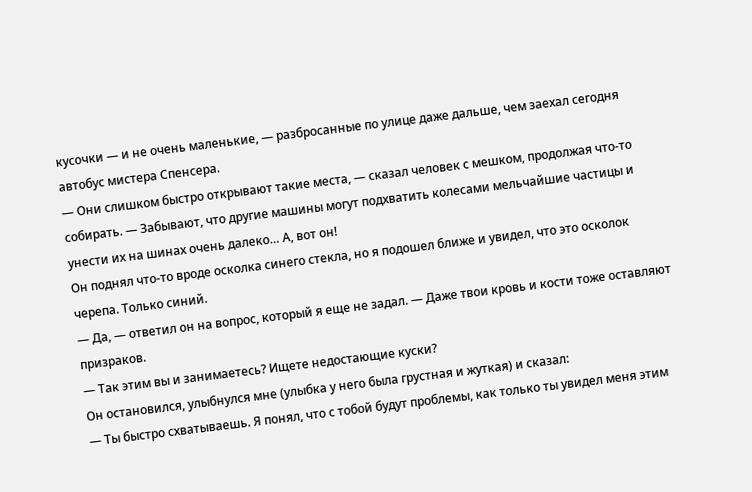кусочки — и не очень маленькие, — разбросанные по улице даже дальше, чем заехал сегодня автобус мистера Спенсера.
— Они слишком быстро открывают такие места, — сказал человек с мешком, продолжая что-то собирать. — Забывают, что другие машины могут подхватить колесами мельчайшие частицы и унести их на шинах очень далеко… А, вот он!
Он поднял что-то вроде осколка синего стекла, но я подошел ближе и увидел, что это осколок черепа. Только синий.
— Да, — ответил он на вопрос, который я еще не задал. — Даже твои кровь и кости тоже оставляют призраков.
— Так этим вы и занимаетесь? Ищете недостающие куски?
Он остановился, улыбнулся мне (улыбка у него была грустная и жуткая) и сказал:
— Ты быстро схватываешь. Я понял, что с тобой будут проблемы, как только ты увидел меня этим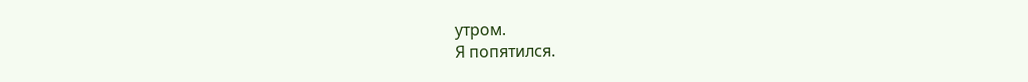утром.
Я попятился.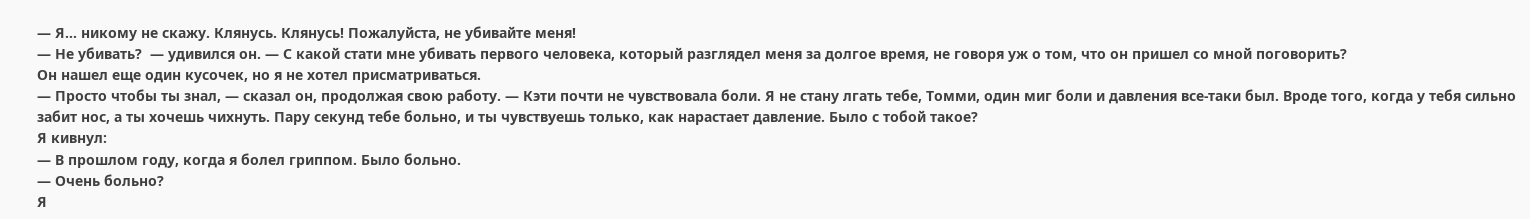— Я… никому не скажу. Клянусь. Клянусь! Пожалуйста, не убивайте меня!
— Не убивать?  — удивился он. — С какой стати мне убивать первого человека, который разглядел меня за долгое время, не говоря уж о том, что он пришел со мной поговорить?
Он нашел еще один кусочек, но я не хотел присматриваться.
— Просто чтобы ты знал, — сказал он, продолжая свою работу. — Кэти почти не чувствовала боли. Я не стану лгать тебе, Томми, один миг боли и давления все-таки был. Вроде того, когда у тебя сильно забит нос, а ты хочешь чихнуть. Пару секунд тебе больно, и ты чувствуешь только, как нарастает давление. Было с тобой такое?
Я кивнул:
— В прошлом году, когда я болел гриппом. Было больно.
— Очень больно?
Я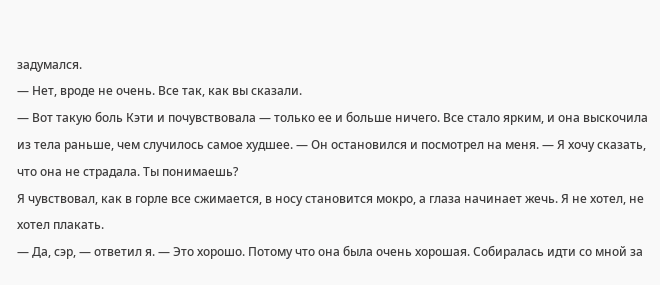задумался.
— Нет, вроде не очень. Все так, как вы сказали.
— Вот такую боль Кэти и почувствовала — только ее и больше ничего. Все стало ярким, и она выскочила из тела раньше, чем случилось самое худшее. — Он остановился и посмотрел на меня. — Я хочу сказать, что она не страдала. Ты понимаешь?
Я чувствовал, как в горле все сжимается, в носу становится мокро, а глаза начинает жечь. Я не хотел, не хотел плакать.
— Да, сэр, — ответил я. — Это хорошо. Потому что она была очень хорошая. Собиралась идти со мной за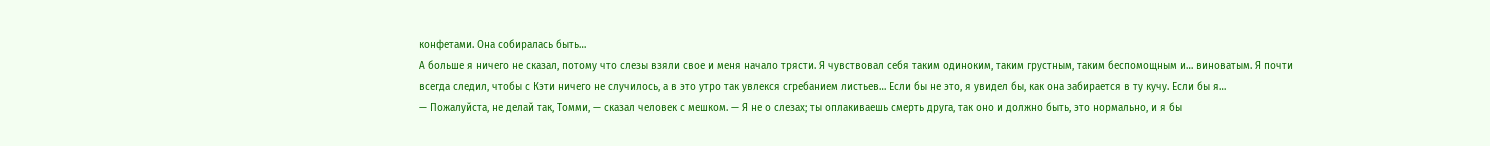конфетами. Она собиралась быть…
А больше я ничего не сказал, потому что слезы взяли свое и меня начало трясти. Я чувствовал себя таким одиноким, таким грустным, таким беспомощным и… виноватым. Я почти всегда следил, чтобы с Кэти ничего не случилось, а в это утро так увлекся сгребанием листьев… Если бы не это, я увидел бы, как она забирается в ту кучу. Если бы я…
— Пожалуйста, не делай так, Томми, — сказал человек с мешком. — Я не о слезах; ты оплакиваешь смерть друга, так оно и должно быть, это нормально, и я бы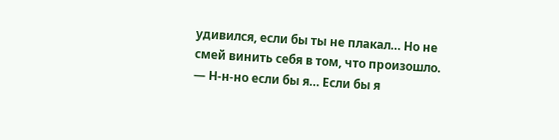удивился, если бы ты не плакал… Но не смей винить себя в том, что произошло.
— Н-н-но если бы я… Если бы я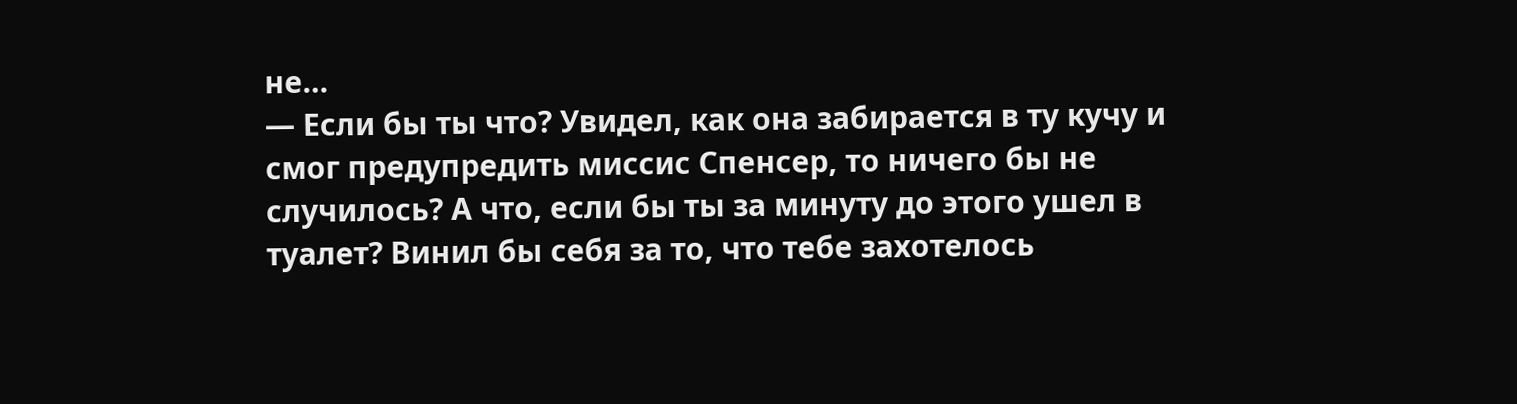не…
— Если бы ты что? Увидел, как она забирается в ту кучу и смог предупредить миссис Спенсер, то ничего бы не случилось? А что, если бы ты за минуту до этого ушел в туалет? Винил бы себя за то, что тебе захотелось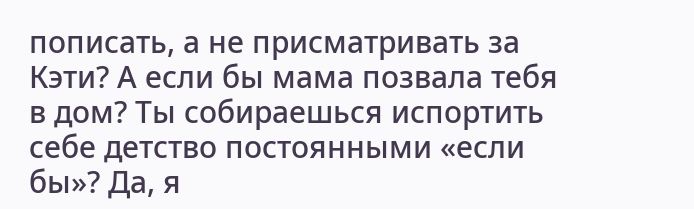пописать, а не присматривать за Кэти? А если бы мама позвала тебя в дом? Ты собираешься испортить себе детство постоянными «если бы»? Да, я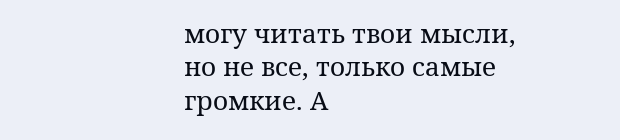могу читать твои мысли, но не все, только самые громкие. А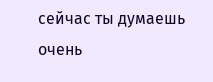сейчас ты думаешь очень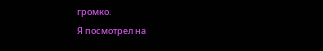громко.
Я посмотрел на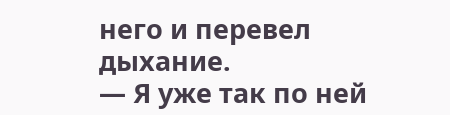него и перевел дыхание.
— Я уже так по ней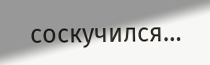соскучился…